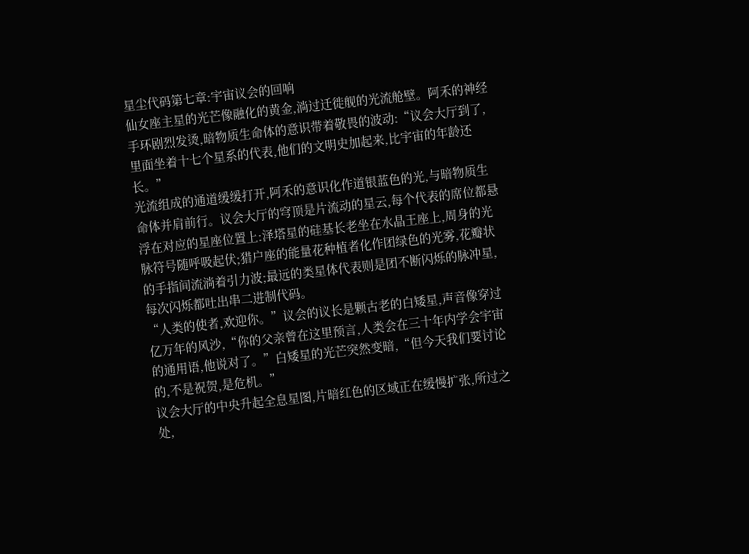星尘代码第七章:宇宙议会的回响
仙女座主星的光芒像融化的黄金,淌过迁徙舰的光流舱壁。阿禾的神经手环剧烈发烫,暗物质生命体的意识带着敬畏的波动:“议会大厅到了,里面坐着十七个星系的代表,他们的文明史加起来,比宇宙的年龄还长。”
光流组成的通道缓缓打开,阿禾的意识化作道银蓝色的光,与暗物质生命体并肩前行。议会大厅的穹顶是片流动的星云,每个代表的席位都悬浮在对应的星座位置上:泽塔星的硅基长老坐在水晶王座上,周身的光脉符号随呼吸起伏;猎户座的能量花种植者化作团绿色的光雾,花瓣状的手指间流淌着引力波;最远的类星体代表则是团不断闪烁的脉冲星,每次闪烁都吐出串二进制代码。
“人类的使者,欢迎你。”议会的议长是颗古老的白矮星,声音像穿过亿万年的风沙,“你的父亲曾在这里预言,人类会在三十年内学会宇宙的通用语,他说对了。”白矮星的光芒突然变暗,“但今天我们要讨论的,不是祝贺,是危机。”
议会大厅的中央升起全息星图,片暗红色的区域正在缓慢扩张,所过之处,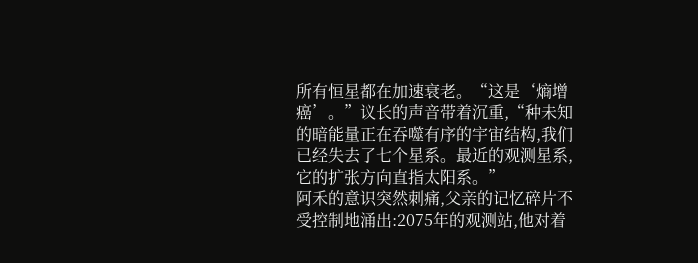所有恒星都在加速衰老。“这是‘熵增癌’。”议长的声音带着沉重,“种未知的暗能量正在吞噬有序的宇宙结构,我们已经失去了七个星系。最近的观测星系,它的扩张方向直指太阳系。”
阿禾的意识突然刺痛,父亲的记忆碎片不受控制地涌出:2075年的观测站,他对着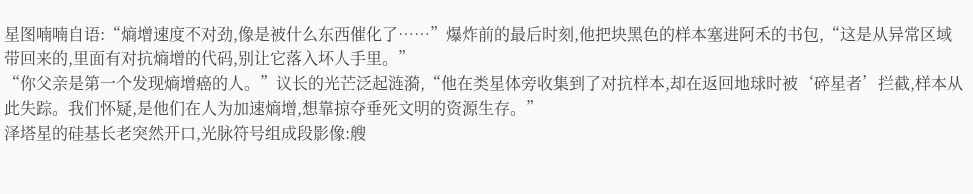星图喃喃自语:“熵增速度不对劲,像是被什么东西催化了……”爆炸前的最后时刻,他把块黑色的样本塞进阿禾的书包,“这是从异常区域带回来的,里面有对抗熵增的代码,别让它落入坏人手里。”
“你父亲是第一个发现熵增癌的人。”议长的光芒泛起涟漪,“他在类星体旁收集到了对抗样本,却在返回地球时被‘碎星者’拦截,样本从此失踪。我们怀疑,是他们在人为加速熵增,想靠掠夺垂死文明的资源生存。”
泽塔星的硅基长老突然开口,光脉符号组成段影像:艘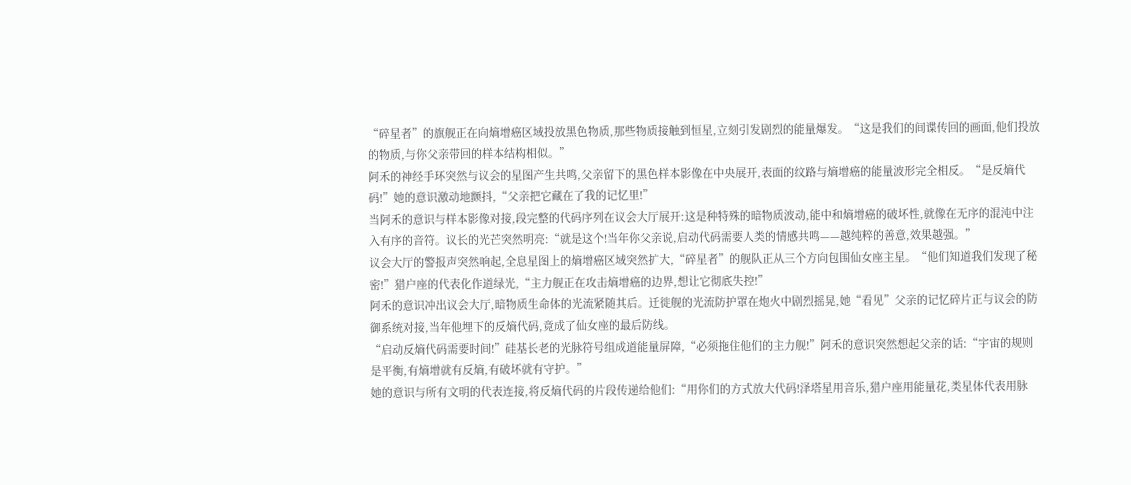“碎星者”的旗舰正在向熵增癌区域投放黑色物质,那些物质接触到恒星,立刻引发剧烈的能量爆发。“这是我们的间谍传回的画面,他们投放的物质,与你父亲带回的样本结构相似。”
阿禾的神经手环突然与议会的星图产生共鸣,父亲留下的黑色样本影像在中央展开,表面的纹路与熵增癌的能量波形完全相反。“是反熵代码!”她的意识激动地颤抖,“父亲把它藏在了我的记忆里!”
当阿禾的意识与样本影像对接,段完整的代码序列在议会大厅展开:这是种特殊的暗物质波动,能中和熵增癌的破坏性,就像在无序的混沌中注入有序的音符。议长的光芒突然明亮:“就是这个!当年你父亲说,启动代码需要人类的情感共鸣——越纯粹的善意,效果越强。”
议会大厅的警报声突然响起,全息星图上的熵增癌区域突然扩大,“碎星者”的舰队正从三个方向包围仙女座主星。“他们知道我们发现了秘密!”猎户座的代表化作道绿光,“主力舰正在攻击熵增癌的边界,想让它彻底失控!”
阿禾的意识冲出议会大厅,暗物质生命体的光流紧随其后。迁徙舰的光流防护罩在炮火中剧烈摇晃,她“看见”父亲的记忆碎片正与议会的防御系统对接,当年他埋下的反熵代码,竟成了仙女座的最后防线。
“启动反熵代码需要时间!”硅基长老的光脉符号组成道能量屏障,“必须拖住他们的主力舰!”阿禾的意识突然想起父亲的话:“宇宙的规则是平衡,有熵增就有反熵,有破坏就有守护。”
她的意识与所有文明的代表连接,将反熵代码的片段传递给他们:“用你们的方式放大代码!泽塔星用音乐,猎户座用能量花,类星体代表用脉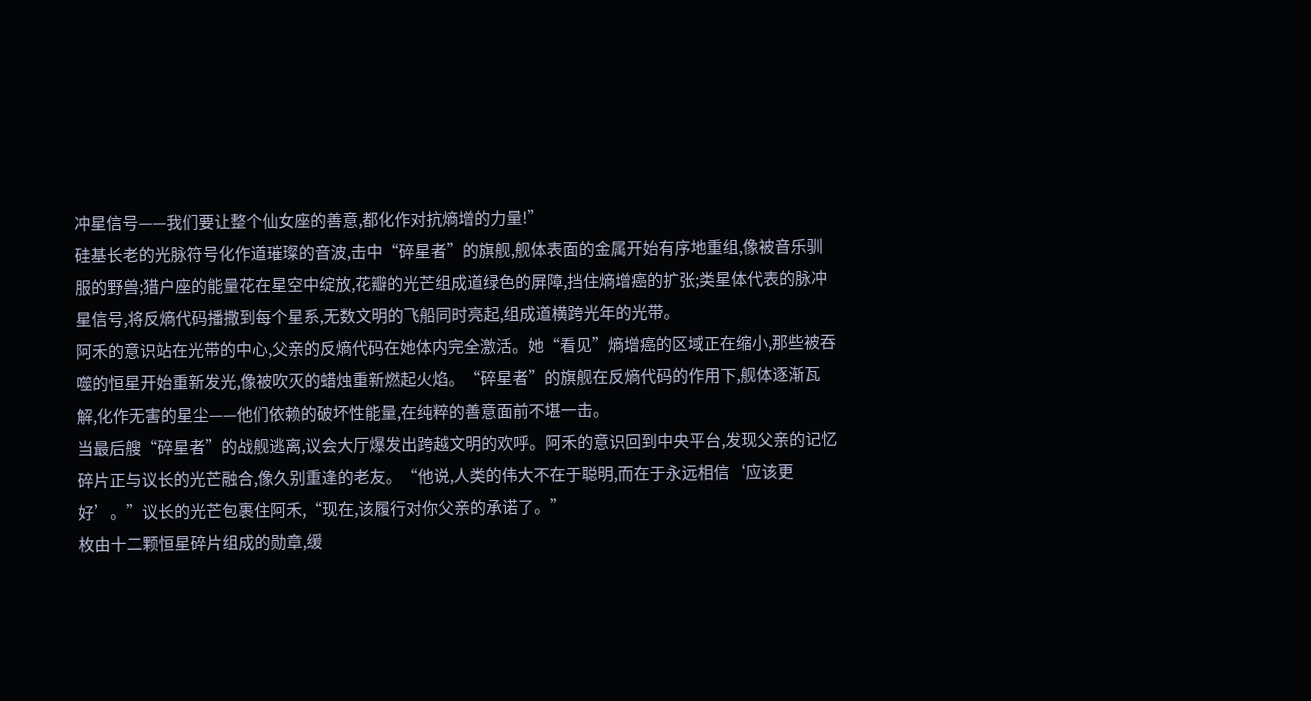冲星信号——我们要让整个仙女座的善意,都化作对抗熵增的力量!”
硅基长老的光脉符号化作道璀璨的音波,击中“碎星者”的旗舰,舰体表面的金属开始有序地重组,像被音乐驯服的野兽;猎户座的能量花在星空中绽放,花瓣的光芒组成道绿色的屏障,挡住熵增癌的扩张;类星体代表的脉冲星信号,将反熵代码播撒到每个星系,无数文明的飞船同时亮起,组成道横跨光年的光带。
阿禾的意识站在光带的中心,父亲的反熵代码在她体内完全激活。她“看见”熵增癌的区域正在缩小,那些被吞噬的恒星开始重新发光,像被吹灭的蜡烛重新燃起火焰。“碎星者”的旗舰在反熵代码的作用下,舰体逐渐瓦解,化作无害的星尘——他们依赖的破坏性能量,在纯粹的善意面前不堪一击。
当最后艘“碎星者”的战舰逃离,议会大厅爆发出跨越文明的欢呼。阿禾的意识回到中央平台,发现父亲的记忆碎片正与议长的光芒融合,像久别重逢的老友。“他说,人类的伟大不在于聪明,而在于永远相信‘应该更好’。”议长的光芒包裹住阿禾,“现在,该履行对你父亲的承诺了。”
枚由十二颗恒星碎片组成的勋章,缓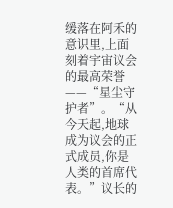缓落在阿禾的意识里,上面刻着宇宙议会的最高荣誉——“星尘守护者”。“从今天起,地球成为议会的正式成员,你是人类的首席代表。”议长的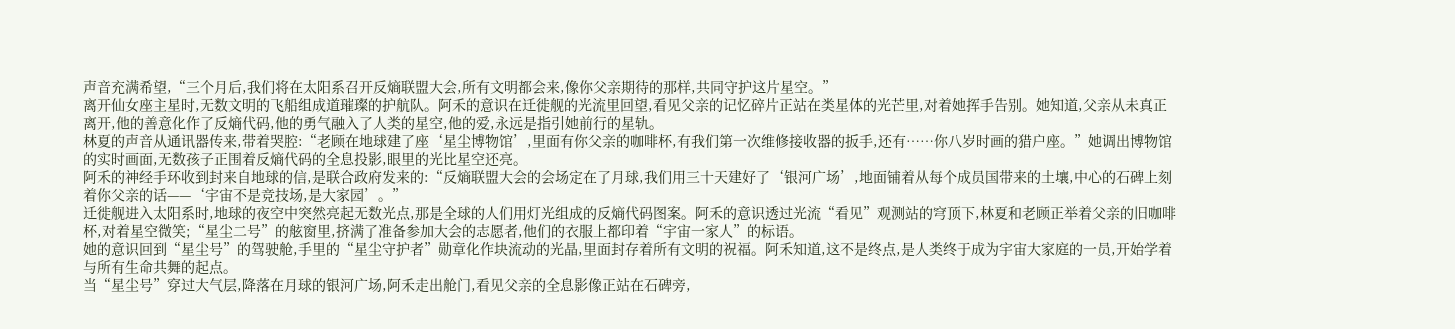声音充满希望,“三个月后,我们将在太阳系召开反熵联盟大会,所有文明都会来,像你父亲期待的那样,共同守护这片星空。”
离开仙女座主星时,无数文明的飞船组成道璀璨的护航队。阿禾的意识在迁徙舰的光流里回望,看见父亲的记忆碎片正站在类星体的光芒里,对着她挥手告别。她知道,父亲从未真正离开,他的善意化作了反熵代码,他的勇气融入了人类的星空,他的爱,永远是指引她前行的星轨。
林夏的声音从通讯器传来,带着哭腔:“老顾在地球建了座‘星尘博物馆’,里面有你父亲的咖啡杯,有我们第一次维修接收器的扳手,还有……你八岁时画的猎户座。”她调出博物馆的实时画面,无数孩子正围着反熵代码的全息投影,眼里的光比星空还亮。
阿禾的神经手环收到封来自地球的信,是联合政府发来的:“反熵联盟大会的会场定在了月球,我们用三十天建好了‘银河广场’,地面铺着从每个成员国带来的土壤,中心的石碑上刻着你父亲的话——‘宇宙不是竞技场,是大家园’。”
迁徙舰进入太阳系时,地球的夜空中突然亮起无数光点,那是全球的人们用灯光组成的反熵代码图案。阿禾的意识透过光流“看见”观测站的穹顶下,林夏和老顾正举着父亲的旧咖啡杯,对着星空微笑;“星尘二号”的舷窗里,挤满了准备参加大会的志愿者,他们的衣服上都印着“宇宙一家人”的标语。
她的意识回到“星尘号”的驾驶舱,手里的“星尘守护者”勋章化作块流动的光晶,里面封存着所有文明的祝福。阿禾知道,这不是终点,是人类终于成为宇宙大家庭的一员,开始学着与所有生命共舞的起点。
当“星尘号”穿过大气层,降落在月球的银河广场,阿禾走出舱门,看见父亲的全息影像正站在石碑旁,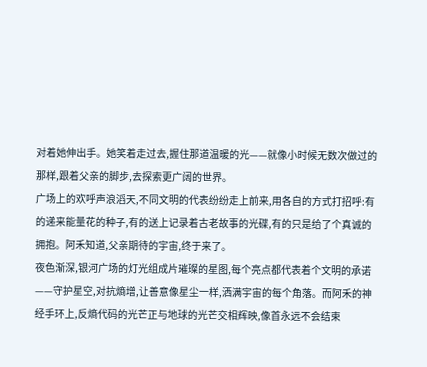对着她伸出手。她笑着走过去,握住那道温暖的光——就像小时候无数次做过的那样,跟着父亲的脚步,去探索更广阔的世界。
广场上的欢呼声浪滔天,不同文明的代表纷纷走上前来,用各自的方式打招呼:有的递来能量花的种子,有的送上记录着古老故事的光碟,有的只是给了个真诚的拥抱。阿禾知道,父亲期待的宇宙,终于来了。
夜色渐深,银河广场的灯光组成片璀璨的星图,每个亮点都代表着个文明的承诺——守护星空,对抗熵增,让善意像星尘一样,洒满宇宙的每个角落。而阿禾的神经手环上,反熵代码的光芒正与地球的光芒交相辉映,像首永远不会结束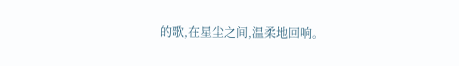的歌,在星尘之间,温柔地回响。